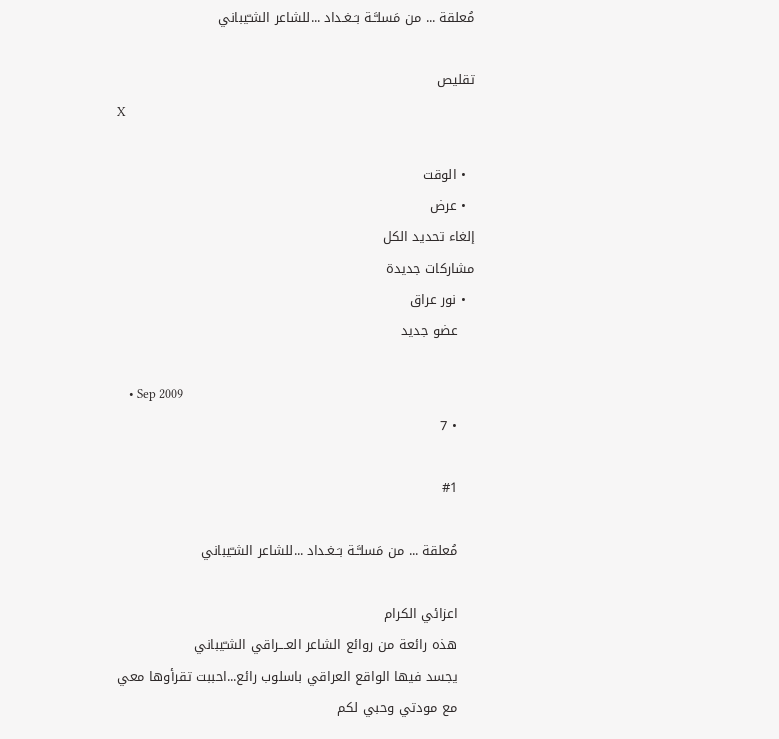مُعلقة ... من مَسلـَّـة بـَـغـداد ...للشاعر الشـّيباني

تقليص
X

  • الوقت
  • عرض
إلغاء تحديد الكل
مشاركات جديدة
  • نور عراق
    عضو جديد

    • Sep 2009
    • 7

    #1

    مُعلقة ... من مَسلـَّـة بـَـغـداد ...للشاعر الشـّيباني

    اعزائي الكرام
    هذه رائعة من روائع الشاعر العـــراقي الشـّيباني
    يجسد فيها الواقع العراقي باسلوب رائع...احببت تقرأوها معي
    مع مودتي وحبي لكم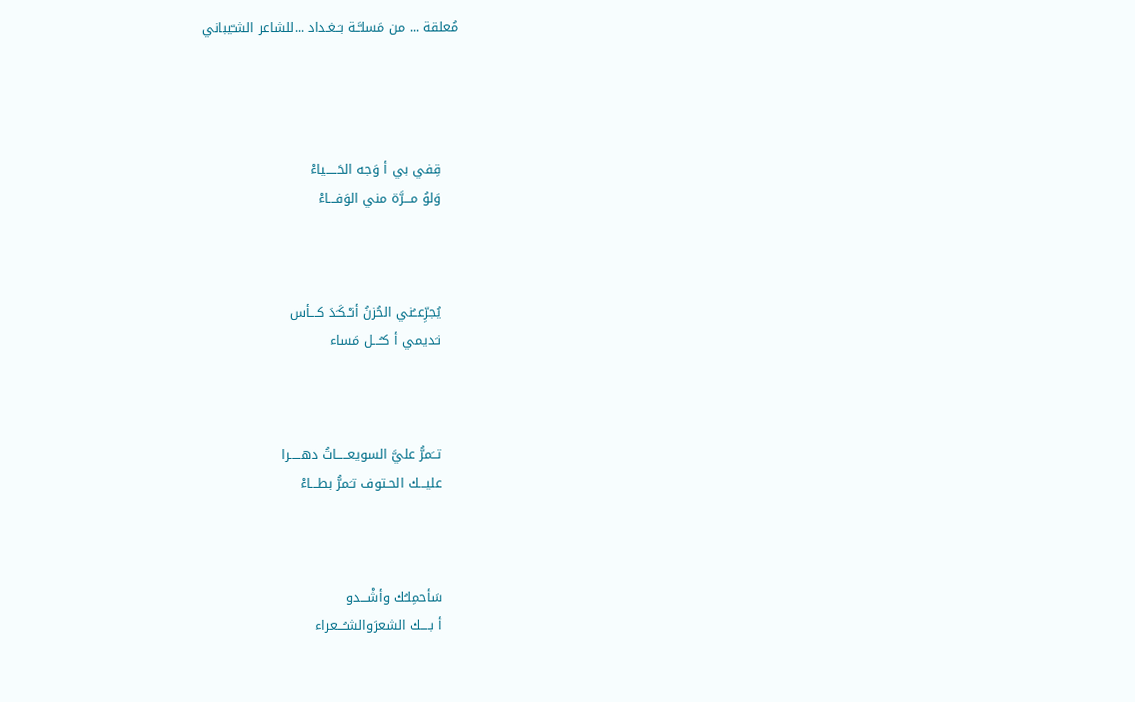مُعلقة ... من مَسلـَّـة بـَـغـداد ...للشاعر الشـّيباني




    قِفي بي أ وَجه الحَـــــياءْ
    وَلوُ مـــرَّة مني الوَفـــاءْ



    يُجرِّعــُني الحُزنُ أنـْـكَـَدَ كـــأس
    نـَديمي أ كـُـــل مَساء



    تــَمرُّ عليَّ السويعـــــاتُ دهـــــرا
    عليـــك الحـتوف تـَمرُّ بطـــاءْ



    سَأحمِلـُك وأشْـــدو
    أ بــــك الشعرَوالشـُـــعراء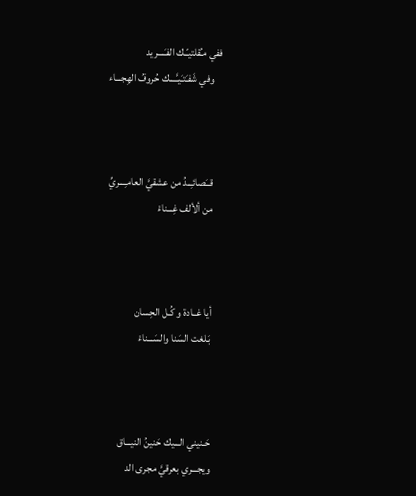ففي مـُقلتيـّـك الفـَــــريد
    وفي شَفـَتـَيـَّــــك حُروفُ الهِجـــاء



    قــَصائـِــدُ من عشقيَّ العامـِـــريِّ
    من ألألف غِـــناءْ



    أيا غــادة و كُـل الحِسان
    بَـلغت السَنا والسَـــناءْ



    حَـنيني الـــيك حَنينُ النيـــاق
    ويجـــري بعرقيَّ مجرى الد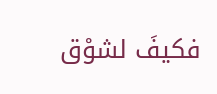فكيفَ لشوْق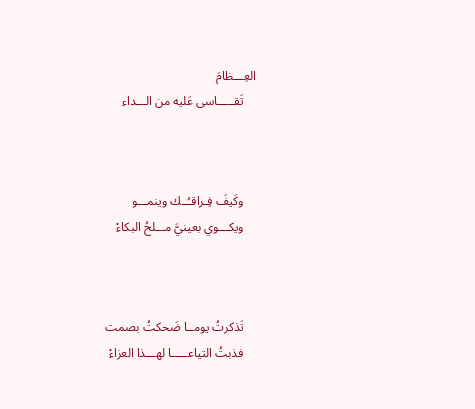العِـــظامَ
    تَقـــــاسى عَليه من الـــداء



    وكَيفَ فِـراقـُــك وينمـــو
    ويكـــوي بعينيَّ مـــلحُ البكاءْ



    تَذكرتُ يومــا ضَحكتُ بصمت
    فذبتُ التياعـــــا لهـــذا العزاءْ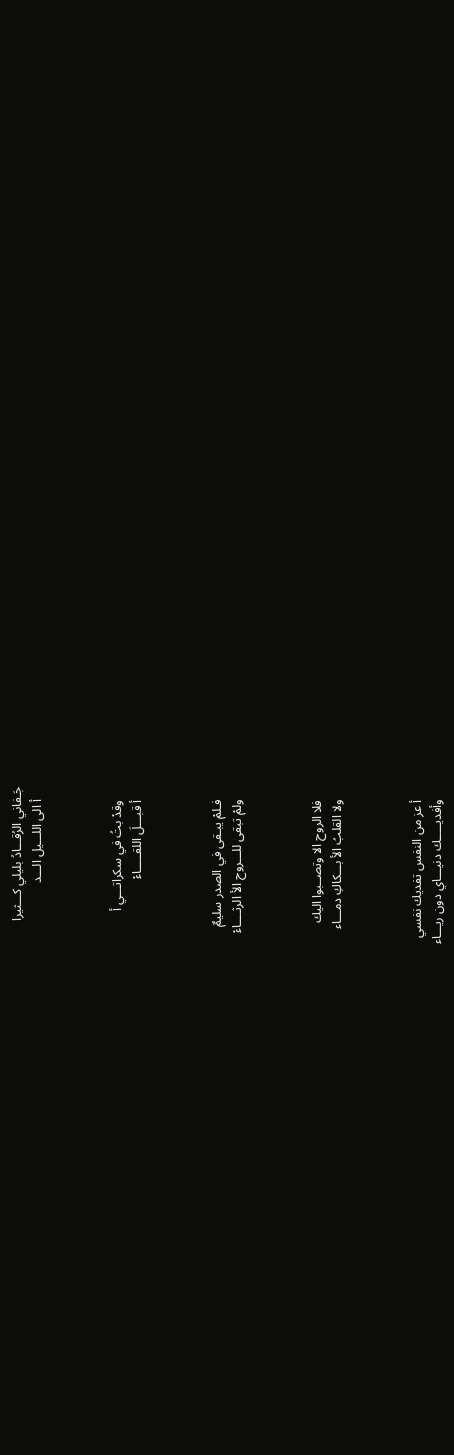جَـفاني الرُقـــادُ بليلي كـــثيرا
    أ الى اللـــيل الـــد



    وقدْ بتُ في سكراتـــي أ
    أ قبـــلَ اللقـــــاءْ



    فـلمْ يبـقى في الصدر سليمٌ
    ولمْ تبقى للـــروح الأ الرثــــاءْ



    فلا الروح الا وتصــبوا اليك
    ولا القلبُ الأ بـــكاكِ دمـــاء



    أ عز من النفس تفديك نفسي
    وأفديـــــك دنيـــاي دون ريـــاء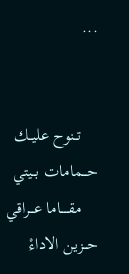...


    تــنوح عليــك حـــمامات بــيتي
    مقـــــاما عـــراقي حـــزين الاداءْ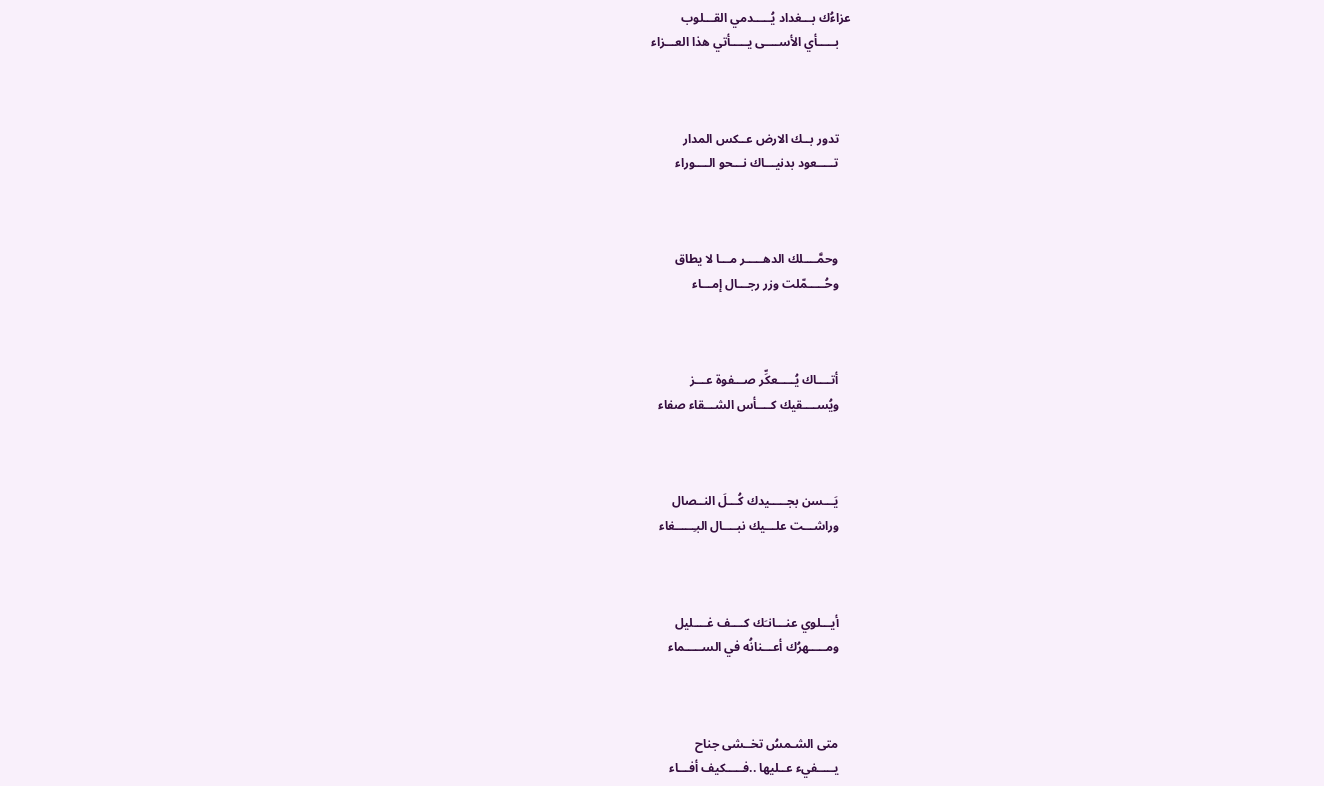عزاءُك بـــغداد يُـــــدمي القـــلوب
    بـــــأي الأســــى يـــــأتي هذا العـــزاء



    تدور بــك الارض عــكس المدار
    تـــــعود بدنيـــاك نـــحو الــــوراء



    وحمَّــــلك الدهـــــر مـــا لا يطاق
    وحُـــــمّلت وزر رجـــال إمـــاء



    أتــــاك يُـــــعكِّر صـــفوة عـــز
    ويُســــقيك كــــأس الشـــقاء صفاء



    يَـــسن بجـــــيدك كُـــلَ النــصال
    وراشـــت علـــيك نبــــال البـِـــــغاء



    أيـــلوي عنـــانـَك كــــف غــــليل
    ومـــــهرُك أعـــنانُه في الســـــماء



    متى الشـمسُ تخــشى جناح
    يـــــفيء عــليها ..فـــــكيف أفـــاء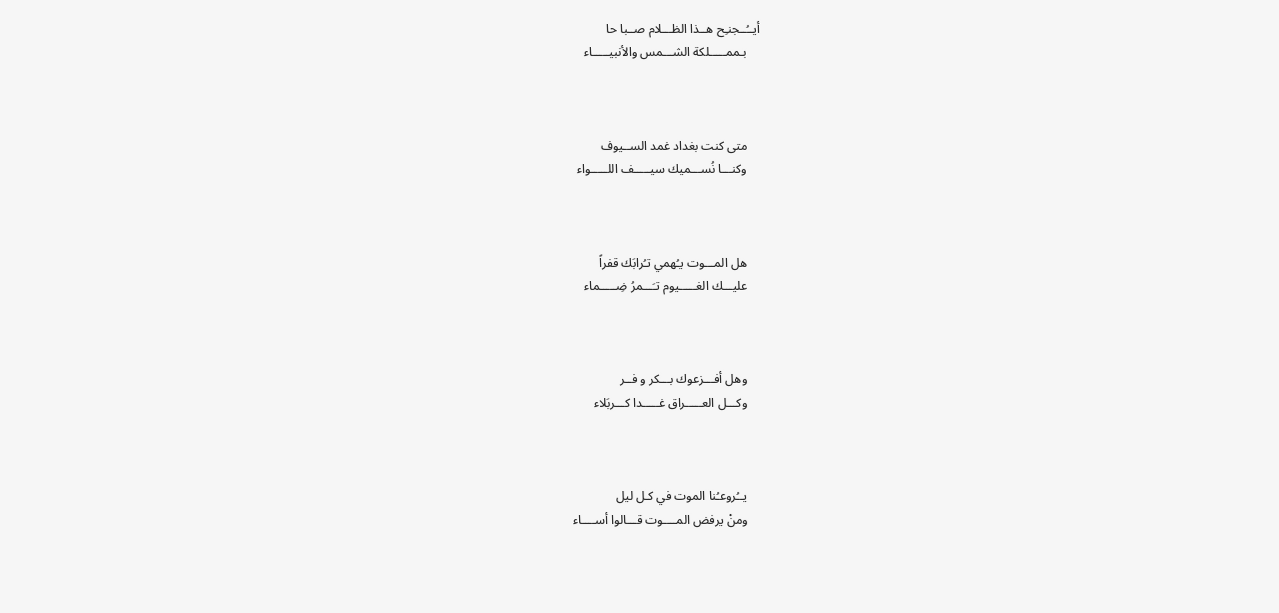أيــُــجنـِح هــذا الظـــلام صــبا حا
    بـممـــــلكة الشـــمس والأنبيـــــاء



    متى كنت بغداد غمد الســيوف
    وكنـــا نُســـميك سيـــــف اللـــــواء



    هل المـــوت يـُهمي تـُرابَك قفراً
    عليـــك الغـــــيوم تـَـــمرُ ضِـــــماء



    وهل أفـــزعوك بـــكر و فــر
    وكـــل العـــــراق غـــــدا كـــربَلاء



    يــُروعـُنا الموت في كـل ليل
    ومنْ يرفض المــــوت قـــالوا أســــاء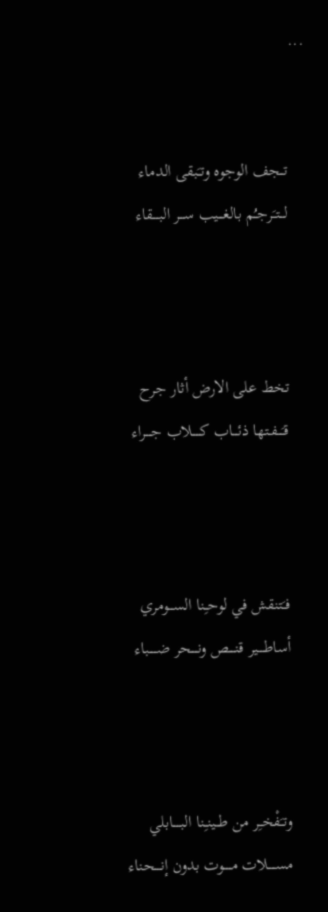...


    تــجف الوجوه وتـَبقى الدماء
    لـــتـَرجـُم بالغـــيب ســـر البــــقاء



    تخط على الارض أثار جرح
    قـَـــفـتها ذئـــاب كـــــلاب جــــراء



    فـَتنقش في لوحـِنا الســـومري
    أساطــــير قنــــص ونــــحر ضـــــباء



    وتـَفْخـِر من طــينـِنا البـــــابلي
    مســـــلات مـــــوت بدون إنــــحناء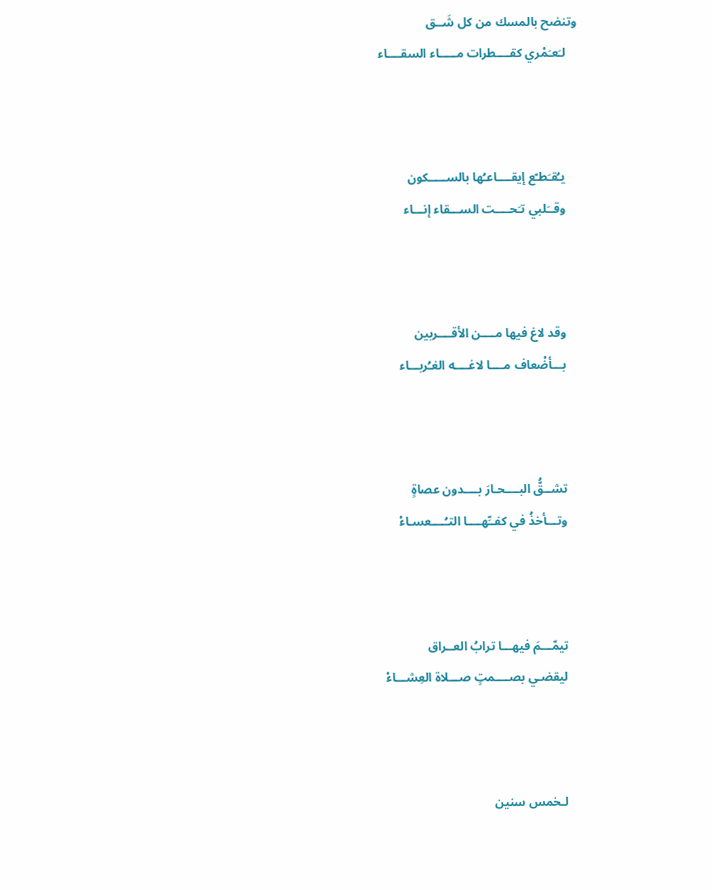وتنضح بالمسك من كل شَــق
    لـَعـَمْري كقــــطرات مـــــاء السقــــاء



    يـُقـَطـّع إيقــــاعـُها بالســـــكون
    وقــَلبي تـَحــــت الســـقاء إنـــاء



    وقد لاغ فيها مــــن الأقــــربين
    بـــأضْعاف مــــا لاغــــه الغـُربـــاء



    تشــقُّ البــــحـارَ بــــدون عصاةٍ
    وتـــأخذُ في كفــِّهــــا التـُــــعسـاءْ



    تيمّـــمَ فيهـــا ترابُ العــراق
    ليقضـي بصــــمتٍ صـــلاة العِشـــاءْ



    لـخمس سنين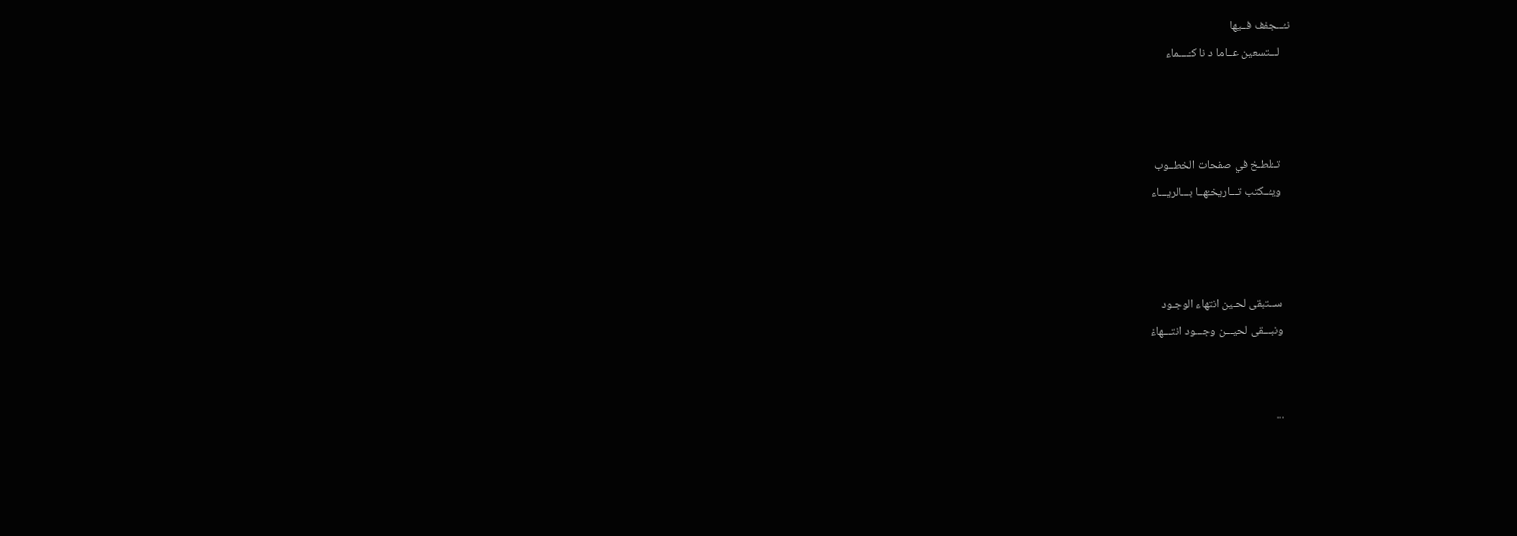نـُـــجفف فــيها
    لـــتسعين عــاما د نا كـَــــماء



    تــُلطـخ في صفحات الخطــوب
    ويـُــكتب تـــاريخـُهــا بـــالريـــاء



    ســتبقى لحـين انتهاء الوجـود
    ونبـــقى لحيـــن وجـــود انتـــهاءْ


    ...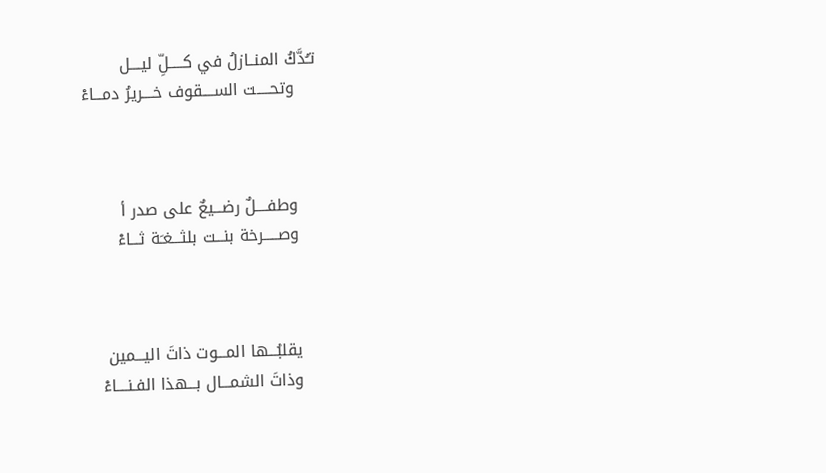تـُدَّكُ المنــازلُ في كـــــلِّ ليــــل
    وتحـــــت الســــقوف خــــريرُ دمـــاءْ



    وطفــــلٌ رضـــيعٌ على صدر أ
    وصـــــرخة بنـــت بلثـــغـَة ثـــاءْ



    يقلبُـــها المـــوت ذاتَ اليـــمين
    وذاتَ الشمـــال بـــهذا الفـنــــاءْ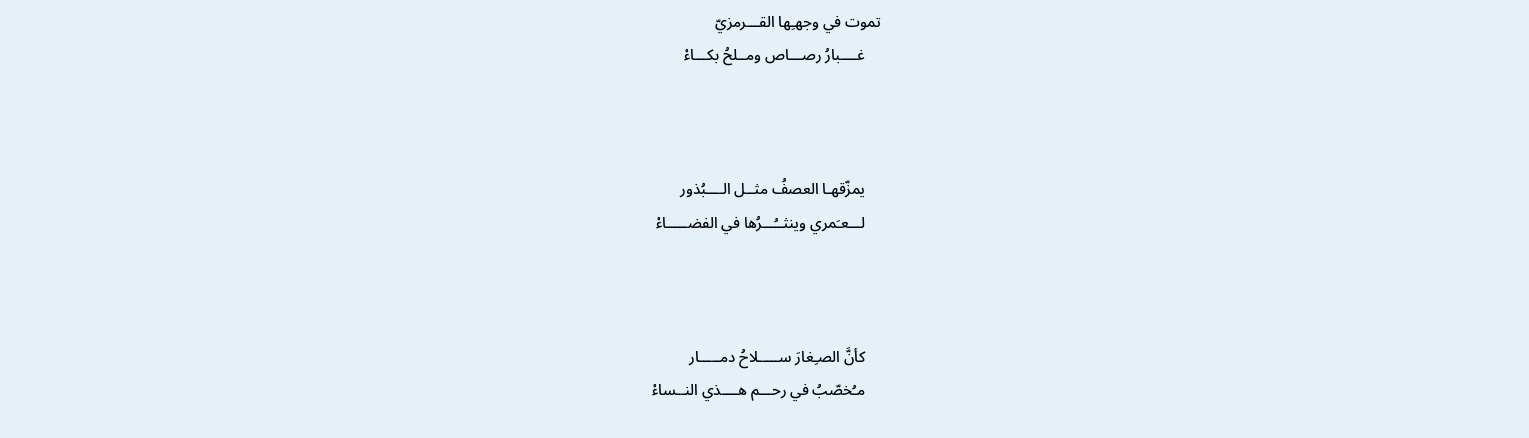تموت في وجهـِها القـــرمزيّ
    غــــبارُ رصـــاص ومــلحُ بكـــاءْ



    يمزّقهـا العصفُ مثــل الــــبُذور
    لـــعـَمري وينثــُـــرُها في الفضـــــاءْ



    كأنَّ الصـِغارَ ســـــلاحُ دمـــــار
    مـُخصّبُ في رحـــم هــــذي النــساءْ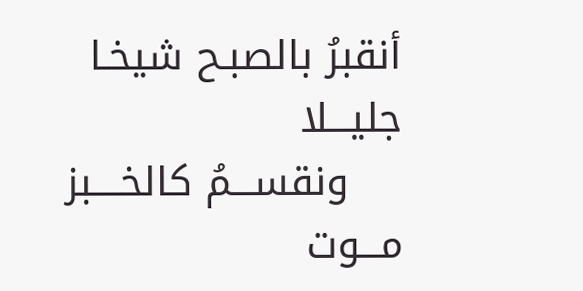أنقبرُ بالصبـح شيخـا جليـــلا
    ونقســـمُ كالخــــبز مـــوت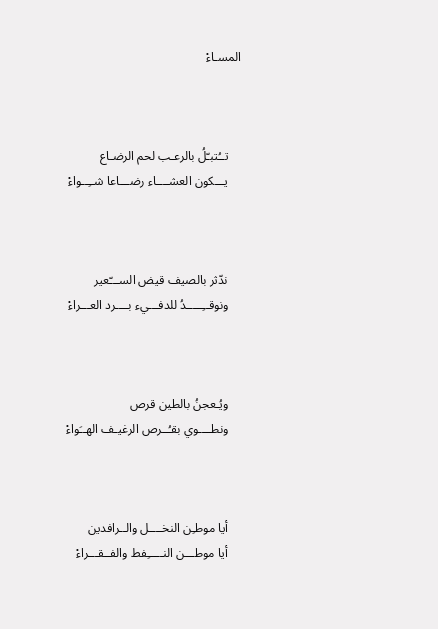المسـاءْ



    تــُتبـّلُ بالرعـب لحم الرضـاع
    يـــكون العشــــاء رضـــاعا شــِــواءْ



    ندّثر بالصيف قيض الســـّعير
    ونوقــِـــــدُ للدفـــيء بــــرد العـــراءْ



    ويُـعجنُ بالطين قرص
    ونطــــوي بقـُــرص الرغيـف الهــَواءْ



    أيا موطـِن النخــــل والــرافدين
    أيا موطـــن النـــــِفط والفــقـــراءْ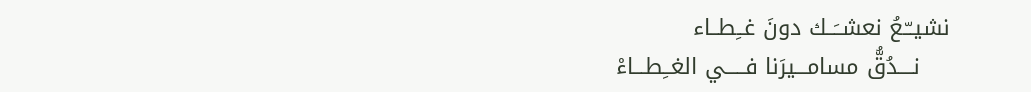نشيــّـعُ نعشــَــك دونَ غــِطــاء
    نــــدُقُّ مسامـــيرَنا فـــــي الغــِطـــاءْ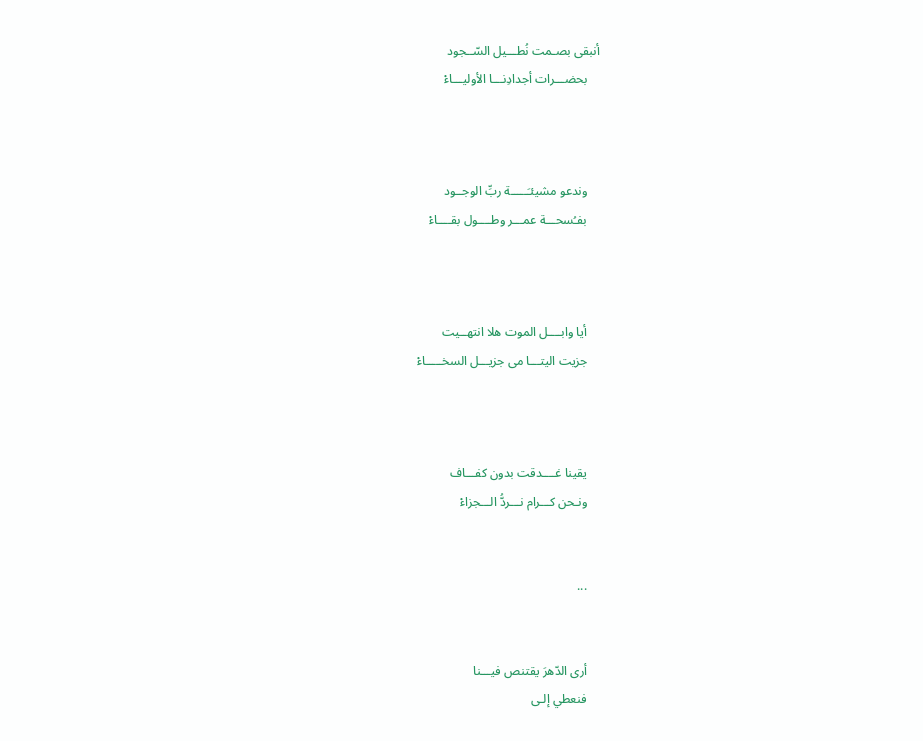أنبقى بصـمت نُطـــيل السّــجود
    بحضـــرات أجدادِنـــا الأوليـــاءْ



    وندعو مشيئـَـــــة ربِّ الوجــود
    بفـُسحـــة عمـــر وطــــول بقــــاءْ



    أيا وابــــل الموت هلا انتهــيت
    جزيت اليتـــا مى جزيـــل السخـــــاءْ



    يقينا غــــدقت بدون كفـــاف
    ونـحن كـــرام نـــردُّ الـــجزاءْ


    ...


    أرى الدّهرَ يقتنص فيـــنا
    فنعطي إلـى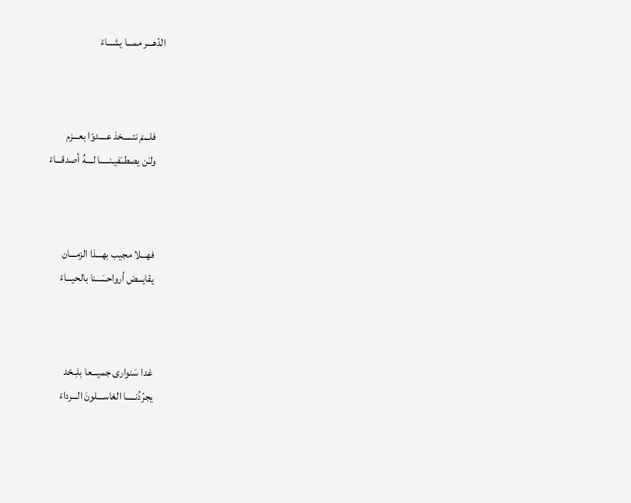الدّهـــر ممـــا يشـــاءْ



    فلـــمْ نتـــــخذ عــــدوّا بعـــزم
    ولـَن يصطــَفيـنـــــا لــــهُ أصدقـــاءْ



    فهـــلا مجيب بهـــذا الزمـــان
    يقايـــض أرواحــَــــنا بالحيـــاءْ



    غدا سَنوارى جميـــعا بلـِـحْد
    يجرّدُنـــــا الغاســـلونَ الـــرداءْ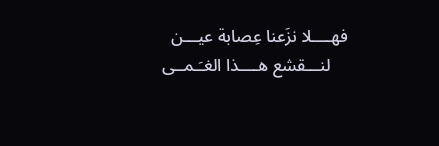فهــــلا نزَعنا عِصابة عيـــن
    لنـــقشع هــــذا الغـَـمــى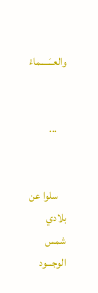والعــَـــــماءْ


    ...


    سلوا عن بلادي شمس الوجـــود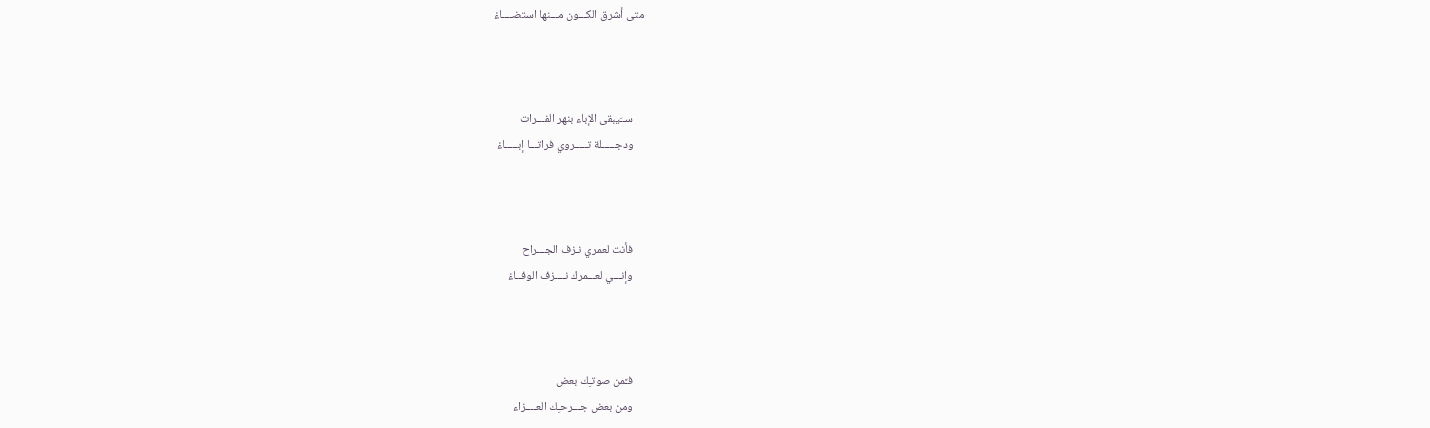متى أشرق الكـــون مـــنها استضــــاءْ



    ســَيبقى الإباء بنهر الفـــرات
    ودجـــــلة تـــــروي فراتـــا إبـــــاءْ



    فأنت لعمري نـزف الجـــراح
    وإنـــي لعـــمرك نــــزف الوفــاءْ



    فـًمن صوتـِك بعض
    ومن بعض جـــرحـِك العــــزاء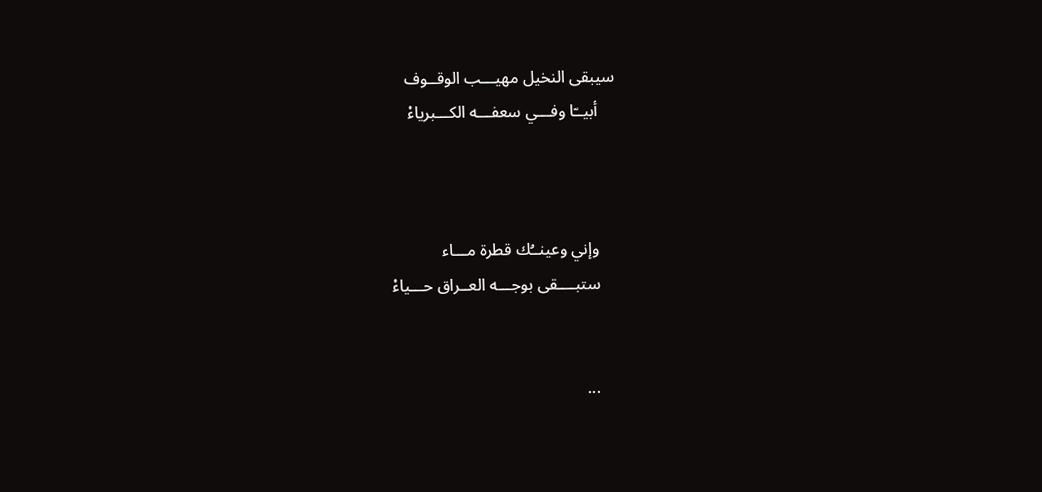سيبقى النخيل مهيـــب الوقــوف
    أبيــّا وفـــي سعفـــه الكـــبرياءْ



    وإني وعينــُك قطرة مـــاء
    ستبــــقى بوجـــه العــراق حـــياءْ


    ...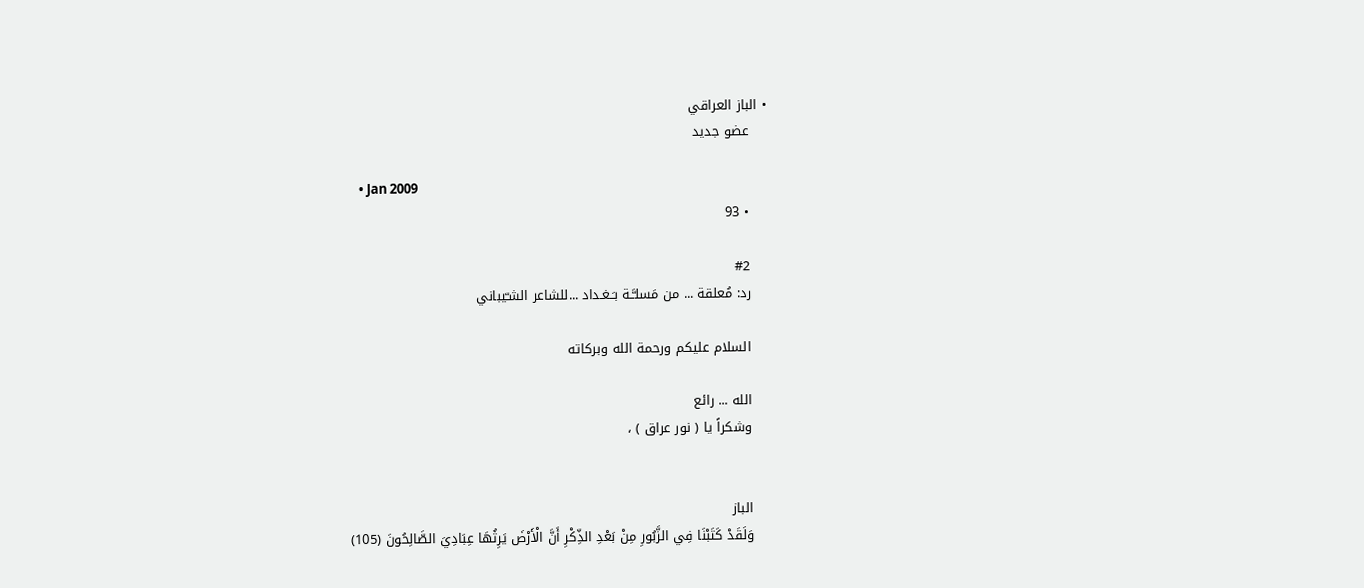• الباز العراقي
    عضو جديد

    • Jan 2009
    • 93

    #2
    رد: مُعلقة ... من مَسلـَّـة بـَـغـداد ...للشاعر الشـّيباني

    السلام عليكم ورحمة الله وبركاته

    الله ... رائع
    وشكراً يا ( نور عراق ) ،


    الباز
    وَلَقَدْ كَتَبْنَا فِي الزَّبُورِ مِنْ بَعْدِ الذِّكْرِ أَنَّ الْأَرْضَ يَرِثُهَا عِبَادِيَ الصَّالِحُونَ (105)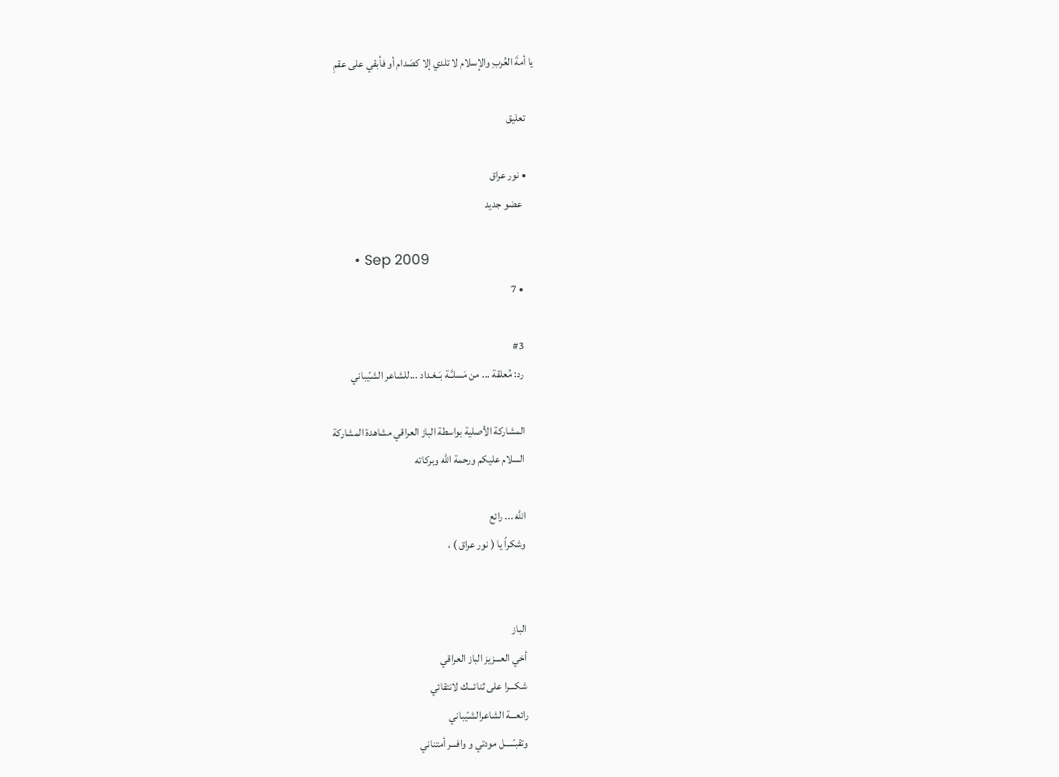يا أمةَ العُربِ والإسلام لا تلدي إلا كصَدام أو فأبقي على عقمِ

    تعليق

    • نور عراق
      عضو جديد

      • Sep 2009
      • 7

      #3
      رد: مُعلقة ... من مَسلـَّـة بـَـغـداد ...للشاعر الشـّيباني

      المشاركة الأصلية بواسطة الباز العراقي مشاهدة المشاركة
      السلام عليكم ورحمة الله وبركاته

      الله ... رائع
      وشكراً يا ( نور عراق ) ،


      الباز
      أخي العـــزيز الباز العراقي
      شكـــرا على ثنائـــك لانتقائي
      رائعـــة الشاعرالشـّيباني
      وتقبـّـــــل مودتي و وافـــر أمتناني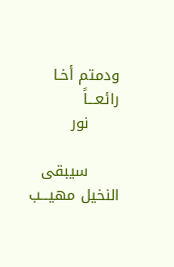ودمتم أخـا رائعـــاً
      نور

      سيبقى النخيل مهيـــب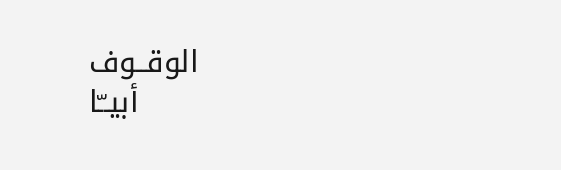الوقــوف
      أبيــّا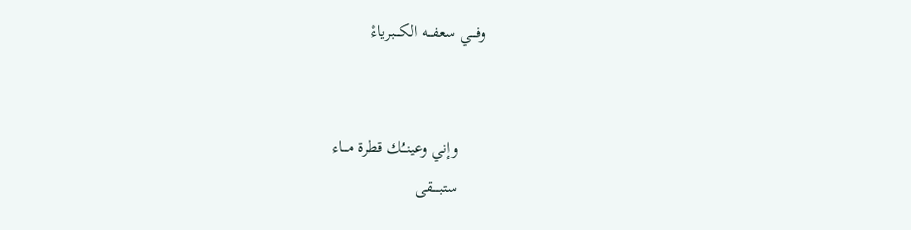وفـــي سعفـــه الكـــبرياءْ


      وإني وعينــُك قطرة مـــاء
      ستبــــقى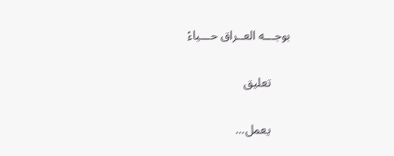بوجـــه العــراق حـــياءْ

      تعليق

      يعمل...